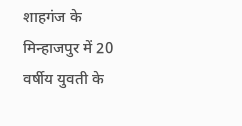शाहगंज के मिन्हाजपुर में 20 वर्षीय युवती के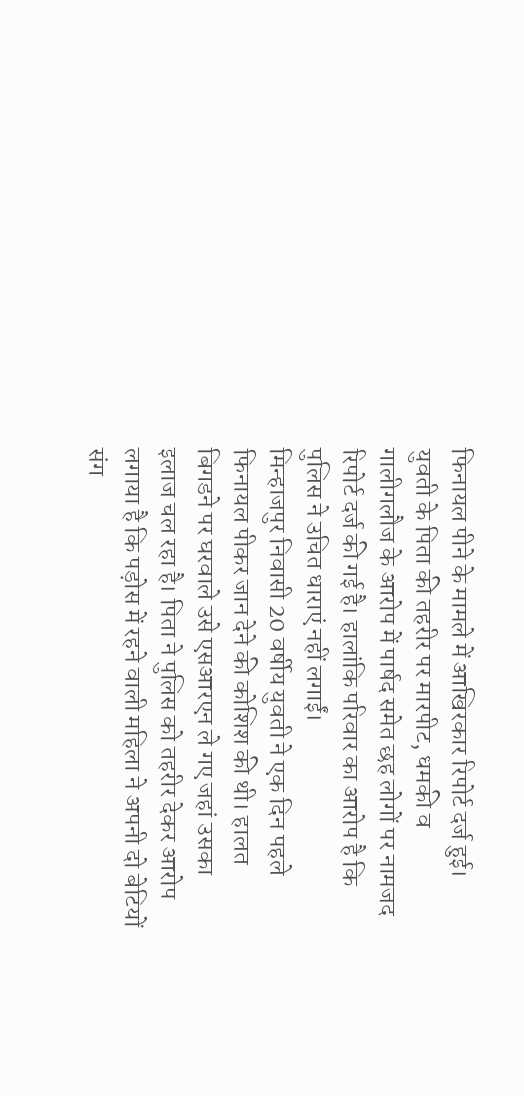फिनायल पीने के मामले में आखिरकार रिपोर्ट दर्ज हुई। युवती के पिता की तहरीर पर मारपीट, धमकी व गालीगलौज के आरोप में पार्षद समेत छह लोगों पर नामजद रिपोर्ट दर्ज की गई है। हालांकि परिवार का आरोप है कि पुलिस ने उचित धाराएं नहीं लगाईं।
मिन्हाजपुर निवासी 20 वर्षीय युवती ने एक दिन पहले फिनायल पीकर जान देने की कोशिश की थी। हालत बिगडने पर घरवाले उसे एसआरएन ले गए जहां उसका इलाज चल रहा है। पिता ने पुलिस को तहरीर देकर आरोप लगाया है कि पड़ोस में रहने वाली महिला ने अपनी दो बेटियों संग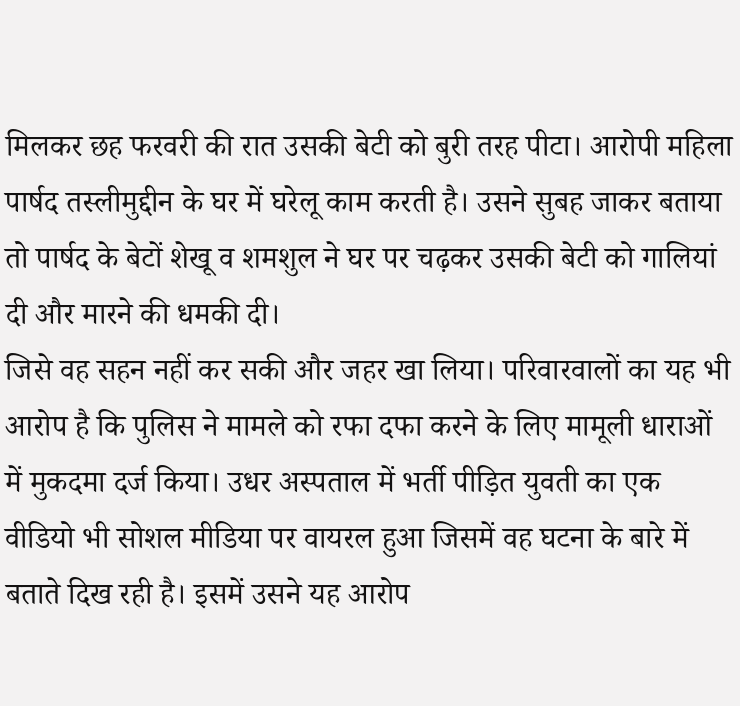मिलकर छह फरवरी की रात उसकी बेटी को बुरी तरह पीटा। आरोपी महिला पार्षद तस्लीमुद्दीन के घर में घरेलू काम करती है। उसने सुबह जाकर बताया तो पार्षद के बेटों शेखू व शमशुल ने घर पर चढ़कर उसकी बेटी को गालियां दी और मारने की धमकी दी।
जिसे वह सहन नहीं कर सकी और जहर खा लिया। परिवारवालों का यह भी आरोप है कि पुलिस ने मामले को रफा दफा करने के लिए मामूली धाराओं में मुकदमा दर्ज किया। उधर अस्पताल में भर्ती पीड़ित युवती का एक वीडियो भी सोशल मीडिया पर वायरल हुआ जिसमें वह घटना के बारे में बताते दिख रही है। इसमें उसने यह आरोप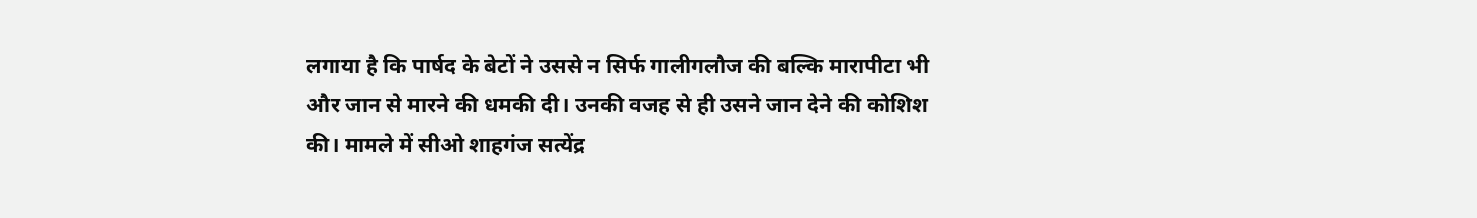लगाया है कि पार्षद के बेटों ने उससे न सिर्फ गालीगलौज की बल्कि मारापीटा भी और जान से मारने की धमकी दी। उनकी वजह से ही उसने जान देने की कोशिश की। मामले में सीओ शाहगंज सत्येंद्र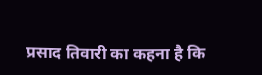प्रसाद तिवारी का कहना है कि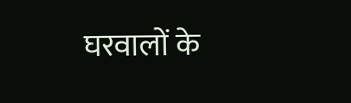घरवालों के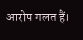आरोप गलत हैं।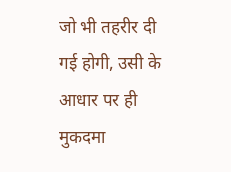जो भी तहरीर दी गई होगी, उसी के आधार पर ही मुकदमा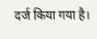दर्ज किया गया है।